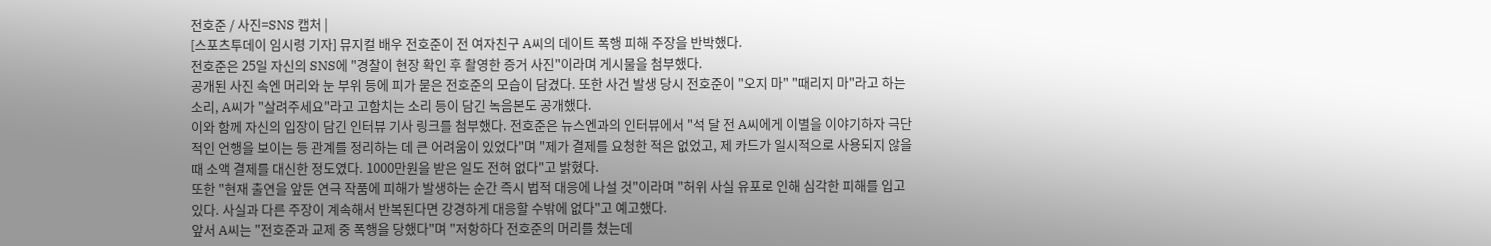전호준 / 사진=SNS 캡처 |
[스포츠투데이 임시령 기자] 뮤지컬 배우 전호준이 전 여자친구 A씨의 데이트 폭행 피해 주장을 반박했다.
전호준은 25일 자신의 SNS에 "경찰이 현장 확인 후 촬영한 증거 사진"이라며 게시물을 첨부했다.
공개된 사진 속엔 머리와 눈 부위 등에 피가 묻은 전호준의 모습이 담겼다. 또한 사건 발생 당시 전호준이 "오지 마" "때리지 마"라고 하는 소리, A씨가 "살려주세요"라고 고함치는 소리 등이 담긴 녹음본도 공개했다.
이와 함께 자신의 입장이 담긴 인터뷰 기사 링크를 첨부했다. 전호준은 뉴스엔과의 인터뷰에서 "석 달 전 A씨에게 이별을 이야기하자 극단적인 언행을 보이는 등 관계를 정리하는 데 큰 어려움이 있었다"며 "제가 결제를 요청한 적은 없었고, 제 카드가 일시적으로 사용되지 않을 때 소액 결제를 대신한 정도였다. 1000만원을 받은 일도 전혀 없다"고 밝혔다.
또한 "현재 출연을 앞둔 연극 작품에 피해가 발생하는 순간 즉시 법적 대응에 나설 것"이라며 "허위 사실 유포로 인해 심각한 피해를 입고 있다. 사실과 다른 주장이 계속해서 반복된다면 강경하게 대응할 수밖에 없다"고 예고했다.
앞서 A씨는 "전호준과 교제 중 폭행을 당했다"며 "저항하다 전호준의 머리를 쳤는데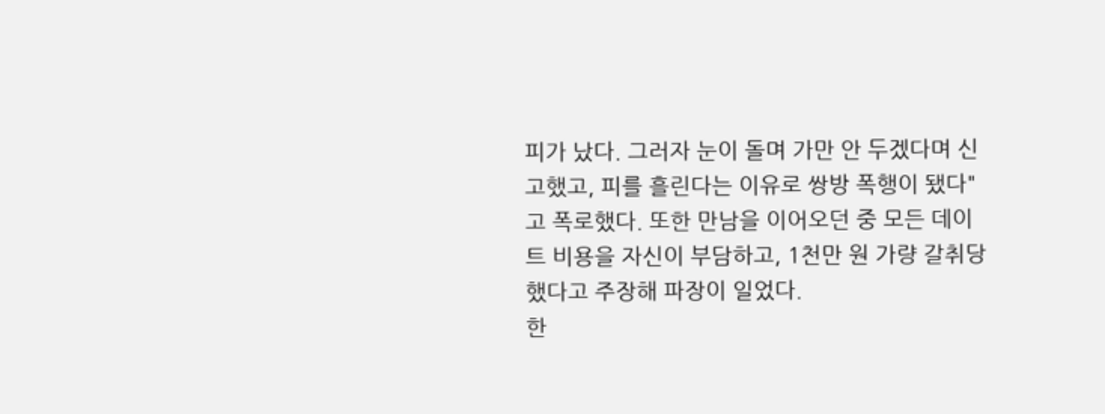피가 났다. 그러자 눈이 돌며 가만 안 두겠다며 신고했고, 피를 흘린다는 이유로 쌍방 폭행이 됐다"고 폭로했다. 또한 만남을 이어오던 중 모든 데이트 비용을 자신이 부담하고, 1천만 원 가량 갈취당했다고 주장해 파장이 일었다.
한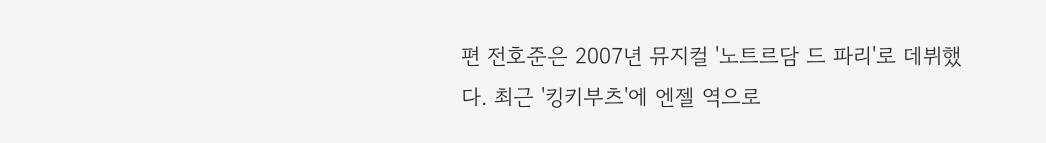편 전호준은 2007년 뮤지컬 '노트르담 드 파리'로 데뷔했다. 최근 '킹키부츠'에 엔젤 역으로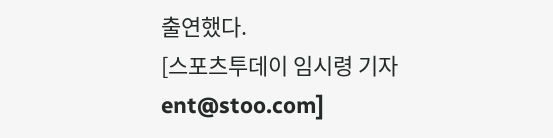출연했다.
[스포츠투데이 임시령 기자 ent@stoo.com]